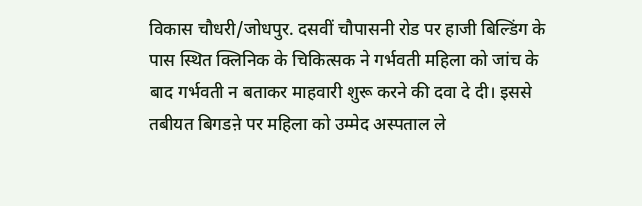विकास चौधरी/जोधपुर. दसवीं चौपासनी रोड पर हाजी बिल्डिंग के पास स्थित क्लिनिक के चिकित्सक ने गर्भवती महिला को जांच के बाद गर्भवती न बताकर माहवारी शुरू करने की दवा दे दी। इससे तबीयत बिगडऩे पर महिला को उम्मेद अस्पताल ले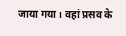जाया गया। वहां प्रसव के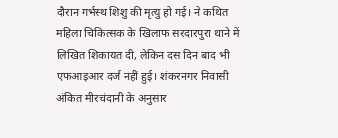दौरान गर्भस्थ शिशु की मृत्यु हो गई। ने कथित महिला चिकित्सक के खिलाफ सरदारपुरा थाने में लिखित शिकायत दी, लेकिन दस दिन बाद भी एफआइआर दर्ज नहीं हुई। शंकरनगर निवासी अंकित मीरचंदानी के अनुसार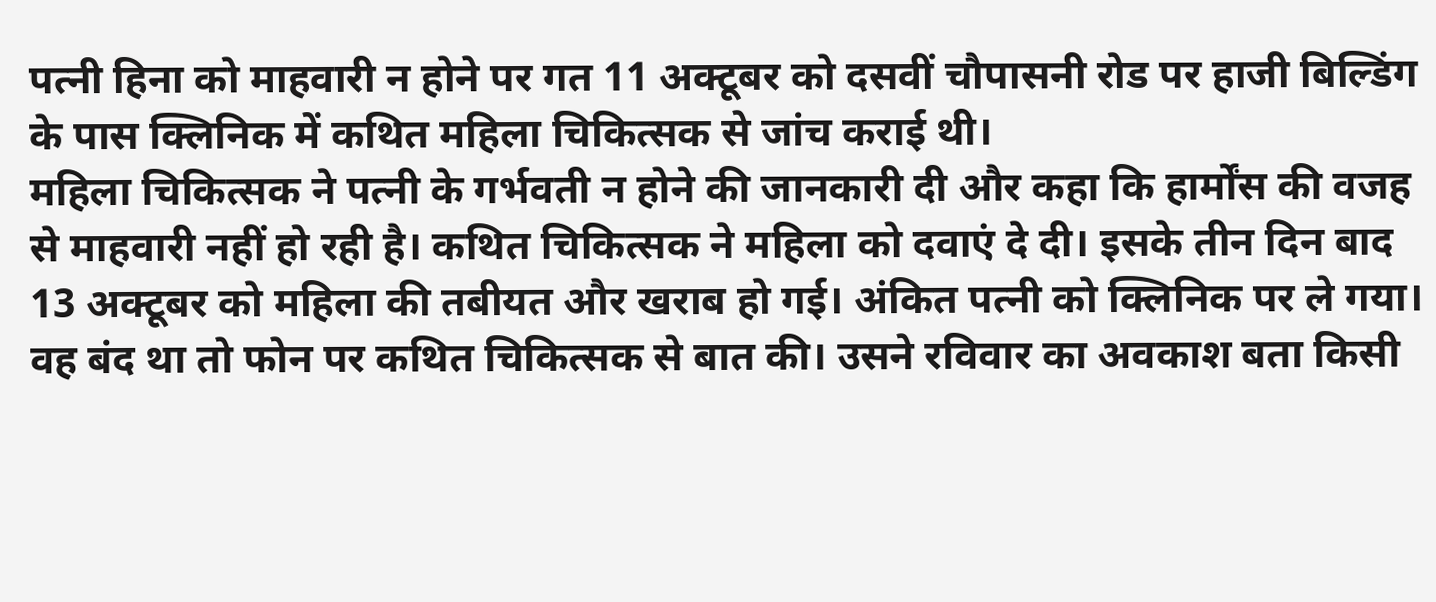पत्नी हिना को माहवारी न होने पर गत 11 अक्टूबर को दसवीं चौपासनी रोड पर हाजी बिल्डिंग के पास क्लिनिक में कथित महिला चिकित्सक से जांच कराई थी।
महिला चिकित्सक ने पत्नी के गर्भवती न होने की जानकारी दी और कहा कि हार्मोंस की वजह से माहवारी नहीं हो रही है। कथित चिकित्सक ने महिला को दवाएं दे दी। इसके तीन दिन बाद 13 अक्टूबर को महिला की तबीयत और खराब हो गई। अंकित पत्नी को क्लिनिक पर ले गया। वह बंद था तो फोन पर कथित चिकित्सक से बात की। उसने रविवार का अवकाश बता किसी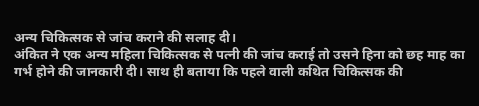अन्य चिकित्सक से जांच कराने की सलाह दी।
अंकित ने एक अन्य महिला चिकित्सक से पत्नी की जांच कराई तो उसने हिना को छह माह का गर्भ होने की जानकारी दी। साथ ही बताया कि पहले वाली कथित चिकित्सक की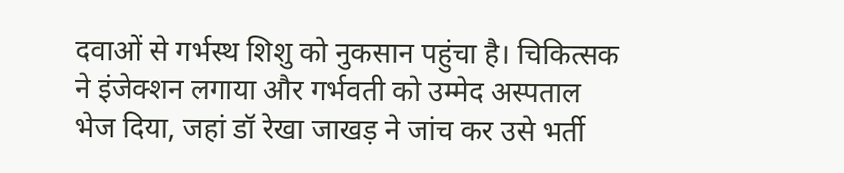दवाओं से गर्भस्थ शिशु को नुकसान पहुंचा है। चिकित्सक ने इंजेक्शन लगाया और गर्भवती को उम्मेद अस्पताल भेज दिया, जहां डॉ रेखा जाखड़ ने जांच कर उसे भर्ती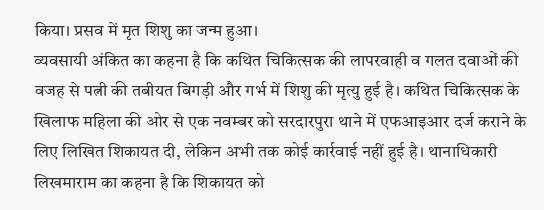किया। प्रसव में मृत शिशु का जन्म हुआ।
व्यवसायी अंकित का कहना है कि कथित चिकित्सक की लापरवाही व गलत दवाओं की वजह से पत्नी की तबीयत बिगड़ी और गर्भ में शिशु की मृत्यु हुई है। कथित चिकित्सक के खिलाफ महिला की ओर से एक नवम्बर को सरदारपुरा थाने में एफआइआर दर्ज कराने के लिए लिखित शिकायत दी, लेकिन अभी तक कोई कार्रवाई नहीं हुई है। थानाधिकारी लिखमाराम का कहना है कि शिकायत को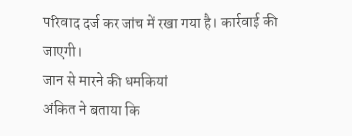परिवाद दर्ज कर जांच में रखा गया है। कार्रवाई की जाएगी।
जान से मारने की धमकियां
अंकित ने बताया कि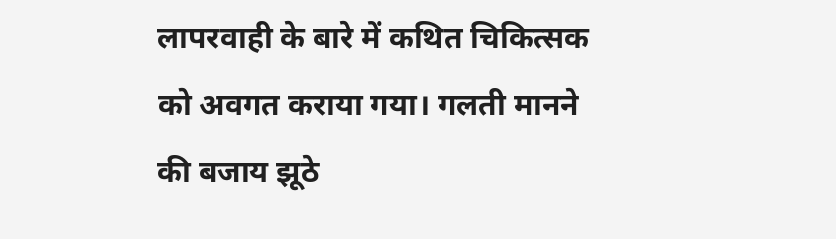लापरवाही के बारे में कथित चिकित्सक को अवगत कराया गया। गलती मानने की बजाय झूठे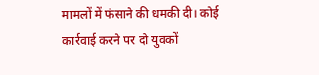मामलों में फंसाने की धमकी दी। कोई कार्रवाई करने पर दो युवकों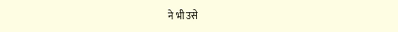ने भी उसे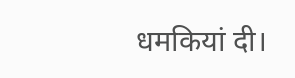धमकियां दी।